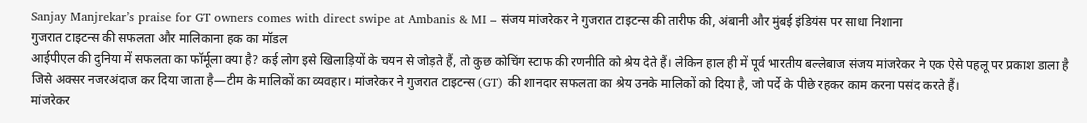Sanjay Manjrekar’s praise for GT owners comes with direct swipe at Ambanis & MI – संजय मांजरेकर ने गुजरात टाइटन्स की तारीफ की, अंबानी और मुंबई इंडियंस पर साधा निशाना
गुजरात टाइटन्स की सफलता और मालिकाना हक का मॉडल
आईपीएल की दुनिया में सफलता का फॉर्मूला क्या है? कई लोग इसे खिलाड़ियों के चयन से जोड़ते हैं, तो कुछ कोचिंग स्टाफ की रणनीति को श्रेय देते हैं। लेकिन हाल ही में पूर्व भारतीय बल्लेबाज संजय मांजरेकर ने एक ऐसे पहलू पर प्रकाश डाला है जिसे अक्सर नजरअंदाज कर दिया जाता है—टीम के मालिकों का व्यवहार। मांजरेकर ने गुजरात टाइटन्स (GT) की शानदार सफलता का श्रेय उनके मालिकों को दिया है, जो पर्दे के पीछे रहकर काम करना पसंद करते हैं।
मांजरेकर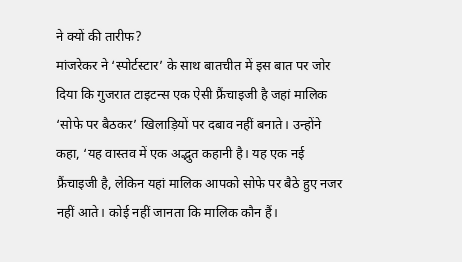ने क्यों की तारीफ?
मांजरेकर ने ‘स्पोर्टस्टार’ के साथ बातचीत में इस बात पर जोर दिया कि गुजरात टाइटन्स एक ऐसी फ्रैंचाइजी है जहां मालिक ‘सोफे पर बैठकर’ खिलाड़ियों पर दबाव नहीं बनाते। उन्होंने कहा, ‘यह वास्तव में एक अद्भुत कहानी है। यह एक नई फ्रैंचाइजी है, लेकिन यहां मालिक आपको सोफे पर बैठे हुए नजर नहीं आते। कोई नहीं जानता कि मालिक कौन हैं।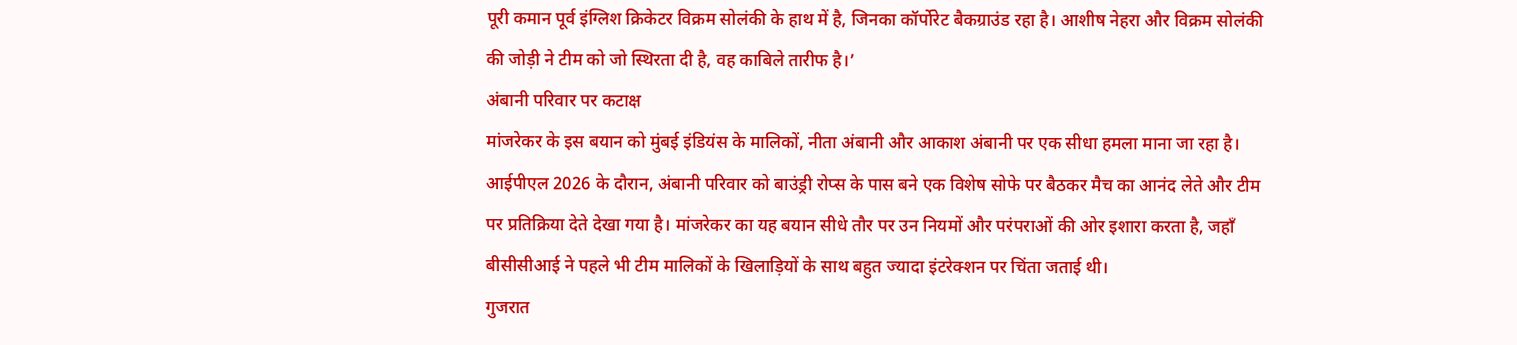पूरी कमान पूर्व इंग्लिश क्रिकेटर विक्रम सोलंकी के हाथ में है, जिनका कॉर्पोरेट बैकग्राउंड रहा है। आशीष नेहरा और विक्रम सोलंकी की जोड़ी ने टीम को जो स्थिरता दी है, वह काबिले तारीफ है।’
अंबानी परिवार पर कटाक्ष
मांजरेकर के इस बयान को मुंबई इंडियंस के मालिकों, नीता अंबानी और आकाश अंबानी पर एक सीधा हमला माना जा रहा है। आईपीएल 2026 के दौरान, अंबानी परिवार को बाउंड्री रोप्स के पास बने एक विशेष सोफे पर बैठकर मैच का आनंद लेते और टीम पर प्रतिक्रिया देते देखा गया है। मांजरेकर का यह बयान सीधे तौर पर उन नियमों और परंपराओं की ओर इशारा करता है, जहाँ बीसीसीआई ने पहले भी टीम मालिकों के खिलाड़ियों के साथ बहुत ज्यादा इंटरेक्शन पर चिंता जताई थी।
गुजरात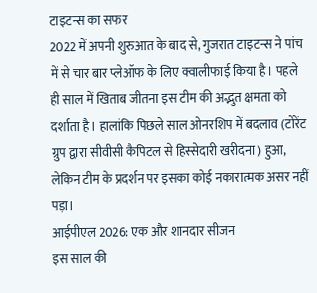टाइटन्स का सफर
2022 में अपनी शुरुआत के बाद से, गुजरात टाइटन्स ने पांच में से चार बार प्लेऑफ के लिए क्वालीफाई किया है। पहले ही साल में खिताब जीतना इस टीम की अद्भुत क्षमता को दर्शाता है। हालांकि पिछले साल ओनरशिप में बदलाव (टोरेंट ग्रुप द्वारा सीवीसी कैपिटल से हिस्सेदारी खरीदना) हुआ, लेकिन टीम के प्रदर्शन पर इसका कोई नकारात्मक असर नहीं पड़ा।
आईपीएल 2026: एक और शानदार सीजन
इस साल की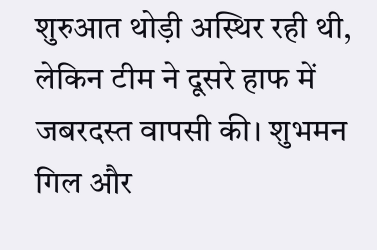शुरुआत थोड़ी अस्थिर रही थी, लेकिन टीम ने दूसरे हाफ में जबरदस्त वापसी की। शुभमन गिल और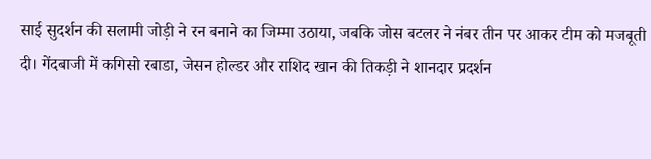साई सुदर्शन की सलामी जोड़ी ने रन बनाने का जिम्मा उठाया, जबकि जोस बटलर ने नंबर तीन पर आकर टीम को मजबूती दी। गेंदबाजी में कगिसो रबाडा, जेसन होल्डर और राशिद खान की तिकड़ी ने शानदार प्रदर्शन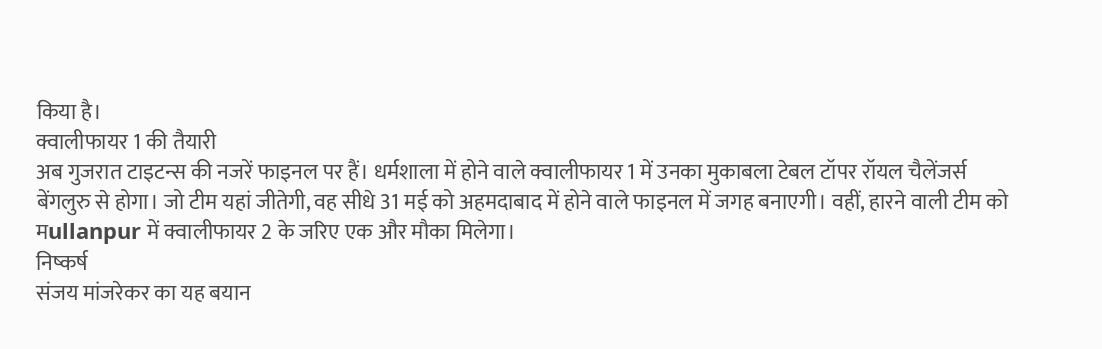किया है।
क्वालीफायर 1 की तैयारी
अब गुजरात टाइटन्स की नजरें फाइनल पर हैं। धर्मशाला में होने वाले क्वालीफायर 1 में उनका मुकाबला टेबल टॉपर रॉयल चैलेंजर्स बेंगलुरु से होगा। जो टीम यहां जीतेगी, वह सीधे 31 मई को अहमदाबाद में होने वाले फाइनल में जगह बनाएगी। वहीं, हारने वाली टीम को मullanpur में क्वालीफायर 2 के जरिए एक और मौका मिलेगा।
निष्कर्ष
संजय मांजरेकर का यह बयान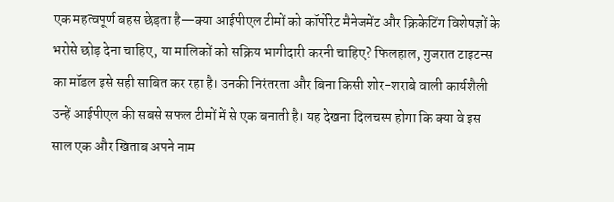एक महत्वपूर्ण बहस छेड़ता है—क्या आईपीएल टीमों को कॉर्पोरेट मैनेजमेंट और क्रिकेटिंग विशेषज्ञों के भरोसे छोड़ देना चाहिए, या मालिकों को सक्रिय भागीदारी करनी चाहिए? फिलहाल, गुजरात टाइटन्स का मॉडल इसे सही साबित कर रहा है। उनकी निरंतरता और बिना किसी शोर-शराबे वाली कार्यशैली उन्हें आईपीएल की सबसे सफल टीमों में से एक बनाती है। यह देखना दिलचस्प होगा कि क्या वे इस साल एक और खिताब अपने नाम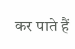कर पाते हैं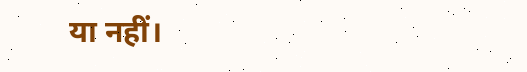या नहीं।